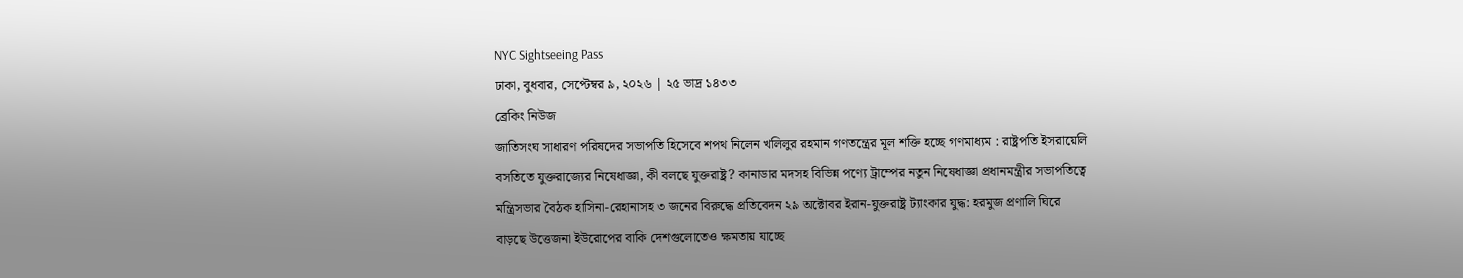NYC Sightseeing Pass
ঢাকা, বুধবার, সেপ্টেম্বর ৯, ২০২৬ | ২৫ ভাদ্র ১৪৩৩
ব্রেকিং নিউজ
জাতিসংঘ সাধারণ পরিষদের সভাপতি হিসেবে শপথ নিলেন খলিলুর রহমান গণতন্ত্রের মূল শক্তি হচ্ছে গণমাধ্যম : রাষ্ট্রপতি ইসরায়েলি বসতিতে যুক্তরাজ্যের নিষেধাজ্ঞা, কী বলছে যুক্তরাষ্ট্র? কানাডার মদসহ বিভিন্ন পণ্যে ট্রাম্পের নতুন নিষেধাজ্ঞা প্রধানমন্ত্রীর সভাপতিত্বে মন্ত্রিসভার বৈঠক হাসিনা-রেহানাসহ ৩ জনের বিরুদ্ধে প্রতিবেদন ২৯ অক্টোবর ইরান-যুক্তরাষ্ট্র ট্যাংকার যুদ্ধ: হরমুজ প্রণালি ঘিরে বাড়ছে উত্তেজনা ইউরোপের বাকি দেশগুলোতেও ক্ষমতায় যাচ্ছে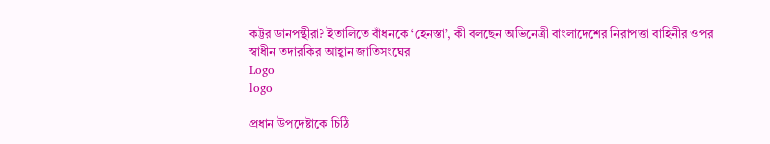কট্টর ডানপন্থীরা? ইতালিতে বাঁধনকে ‘হেনস্তা’, কী বলছেন অভিনেত্রী বাংলাদেশের নিরাপত্তা বাহিনীর ওপর স্বাধীন তদারকির আহ্বান জাতিসংঘের
Logo
logo

প্রধান উপদেষ্টাকে চিঠি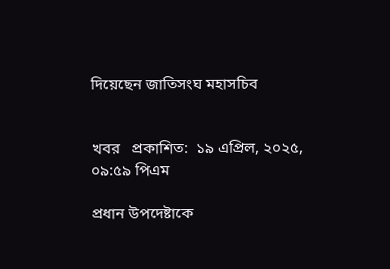দিয়েছেন জাতিসংঘ মহাসচিব


খবর   প্রকাশিত:  ১৯ এপ্রিল, ২০২৫, ০৯:৫৯ পিএম

প্রধান উপদেষ্টাকে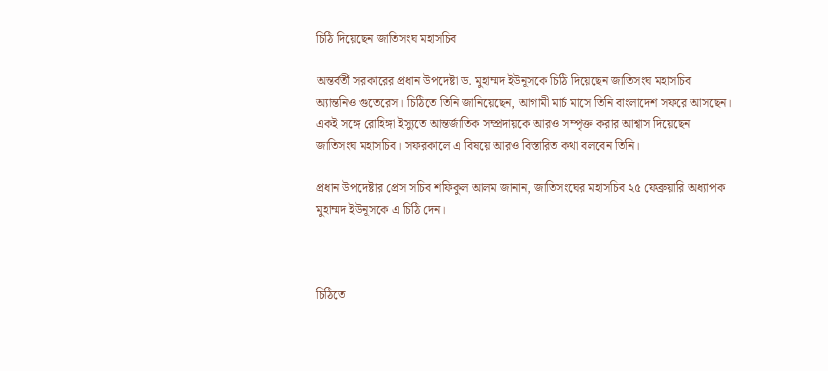চিঠি দিয়েছেন জাতিসংঘ মহাসচিব

অন্তর্বর্তী সরকারের প্রধান উপদেষ্টা ড. মুহাম্মদ ইউনূসকে চিঠি দিয়েছেন জাতিসংঘ মহাসচিব অ্যান্তনিও গুতেরেস। চিঠিতে তিনি জানিয়েছেন, আগামী মার্চ মাসে তিনি বাংলাদেশ সফরে আসছেন। একই সঙ্গে রোহিঙ্গা ইস্যুতে আন্তর্জাতিক সম্প্রদায়কে আরও সম্পৃক্ত করার আশ্বাস দিয়েছেন জাতিসংঘ মহাসচিব। সফরকালে এ বিষয়ে আরও বিস্তারিত কথা বলবেন তিনি।

প্রধান উপদেষ্টার প্রেস সচিব শফিকুল আলম জানান, জাতিসংঘের মহাসচিব ২৫ ফেব্রুয়ারি অধ্যাপক মুহাম্মদ ইউনূসকে এ চিঠি দেন।



চিঠিতে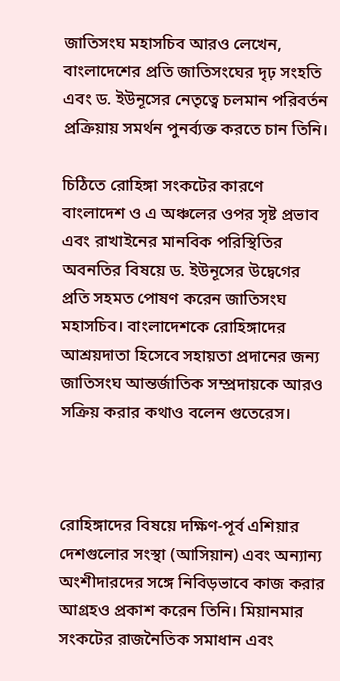জাতিসংঘ মহাসচিব আরও লেখেন, বাংলাদেশের প্রতি জাতিসংঘের দৃঢ় সংহতি এবং ড. ইউনূসের নেতৃত্বে চলমান পরিবর্তন প্রক্রিয়ায় সমর্থন পুনর্ব্যক্ত করতে চান তিনি।

চিঠিতে রোহিঙ্গা সংকটের কারণে বাংলাদেশ ও এ অঞ্চলের ওপর সৃষ্ট প্রভাব এবং রাখাইনের মানবিক পরিস্থিতির অবনতির বিষয়ে ড. ইউনূসের উদ্বেগের প্রতি সহমত পোষণ করেন জাতিসংঘ মহাসচিব। বাংলাদেশকে রোহিঙ্গাদের আশ্রয়দাতা হিসেবে সহায়তা প্রদানের জন্য জাতিসংঘ আন্তর্জাতিক সম্প্রদায়কে আরও সক্রিয় করার কথাও বলেন গুতেরেস।



রোহিঙ্গাদের বিষয়ে দক্ষিণ-পূর্ব এশিয়ার দেশগুলোর সংস্থা (আসিয়ান) এবং অন্যান্য অংশীদারদের সঙ্গে নিবিড়ভাবে কাজ করার আগ্রহও প্রকাশ করেন তিনি। মিয়ানমার সংকটের রাজনৈতিক সমাধান এবং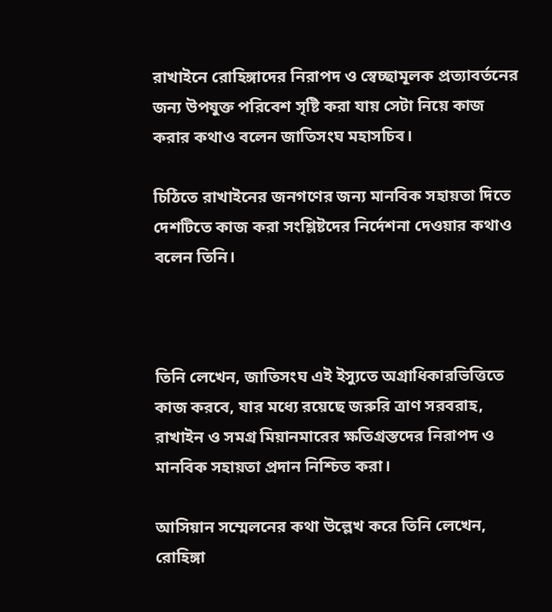রাখাইনে রোহিঙ্গাদের নিরাপদ ও স্বেচ্ছামূলক প্রত্যাবর্তনের জন্য উপযুক্ত পরিবেশ সৃষ্টি করা যায় সেটা নিয়ে কাজ করার কথাও বলেন জাতিসংঘ মহাসচিব।

চিঠিতে রাখাইনের জনগণের জন্য মানবিক সহায়তা দিতে দেশটিতে কাজ করা সংশ্লিষ্টদের নির্দেশনা দেওয়ার কথাও বলেন তিনি।



তিনি লেখেন, জাতিসংঘ এই ইস্যুতে অগ্রাধিকারভিত্তিতে কাজ করবে, যার মধ্যে রয়েছে জরুরি ত্রাণ সরবরাহ, রাখাইন ও সমগ্র মিয়ানমারের ক্ষতিগ্রস্তদের নিরাপদ ও মানবিক সহায়তা প্রদান নিশ্চিত করা।

আসিয়ান সম্মেলনের কথা উল্লেখ করে তিনি লেখেন, রোহিঙ্গা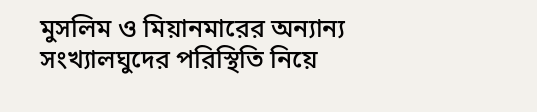মুসলিম ও মিয়ানমারের অন্যান্য সংখ্যালঘুদের পরিস্থিতি নিয়ে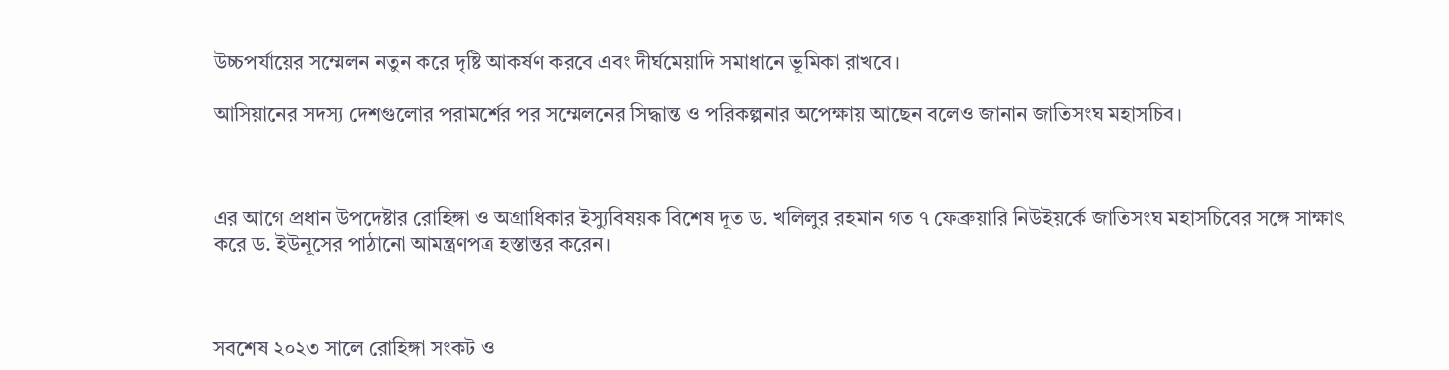উচ্চপর্যায়ের সম্মেলন নতুন করে দৃষ্টি আকর্ষণ করবে এবং দীর্ঘমেয়াদি সমাধানে ভূমিকা রাখবে।

আসিয়ানের সদস্য দেশগুলোর পরামর্শের পর সম্মেলনের সিদ্ধান্ত ও পরিকল্পনার অপেক্ষায় আছেন বলেও জানান জাতিসংঘ মহাসচিব।



এর আগে প্রধান উপদেষ্টার রোহিঙ্গা ও অগ্রাধিকার ইস্যুবিষয়ক বিশেষ দূত ড. খলিলুর রহমান গত ৭ ফেব্রুয়ারি নিউইয়র্কে জাতিসংঘ মহাসচিবের সঙ্গে সাক্ষাৎ করে ড. ইউনূসের পাঠানো আমন্ত্রণপত্র হস্তান্তর করেন।



সবশেষ ২০২৩ সালে রোহিঙ্গা সংকট ও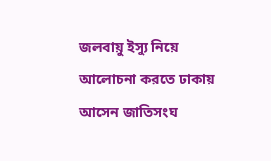জলবায়ু ইস্যু নিয়ে আলোচনা করতে ঢাকায় আসেন জাতিসংঘ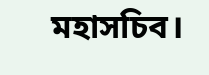মহাসচিব।